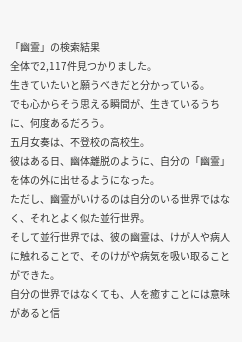「幽霊」の検索結果
全体で2,117件見つかりました。
生きていたいと願うべきだと分かっている。
でも心からそう思える瞬間が、生きているうちに、何度あるだろう。
五月女奏は、不登校の高校生。
彼はある日、幽体離脱のように、自分の「幽霊」を体の外に出せるようになった。
ただし、幽霊がいけるのは自分のいる世界ではなく、それとよく似た並行世界。
そして並行世界では、彼の幽霊は、けが人や病人に触れることで、そのけがや病気を吸い取ることができた。
自分の世界ではなくても、人を癒すことには意味があると信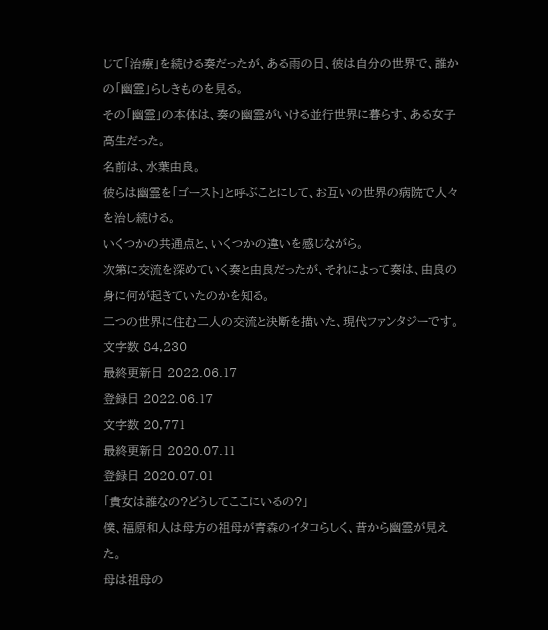じて「治療」を続ける奏だったが、ある雨の日、彼は自分の世界で、誰かの「幽霊」らしきものを見る。
その「幽霊」の本体は、奏の幽霊がいける並行世界に暮らす、ある女子高生だった。
名前は、水葉由良。
彼らは幽霊を「ゴースト」と呼ぶことにして、お互いの世界の病院で人々を治し続ける。
いくつかの共通点と、いくつかの違いを感じながら。
次第に交流を深めていく奏と由良だったが、それによって奏は、由良の身に何が起きていたのかを知る。
二つの世界に住む二人の交流と決断を描いた、現代ファンタジーです。
文字数 84,230
最終更新日 2022.06.17
登録日 2022.06.17
文字数 20,771
最終更新日 2020.07.11
登録日 2020.07.01
「貴女は誰なの?どうしてここにいるの?」
僕、福原和人は母方の祖母が青森のイタコらしく、昔から幽霊が見えた。
母は祖母の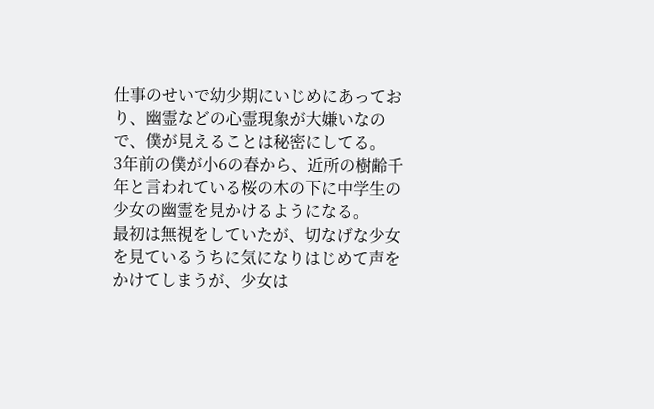仕事のせいで幼少期にいじめにあっており、幽霊などの心霊現象が大嫌いなので、僕が見えることは秘密にしてる。
3年前の僕が小6の春から、近所の樹齢千年と言われている桜の木の下に中学生の少女の幽霊を見かけるようになる。
最初は無視をしていたが、切なげな少女を見ているうちに気になりはじめて声をかけてしまうが、少女は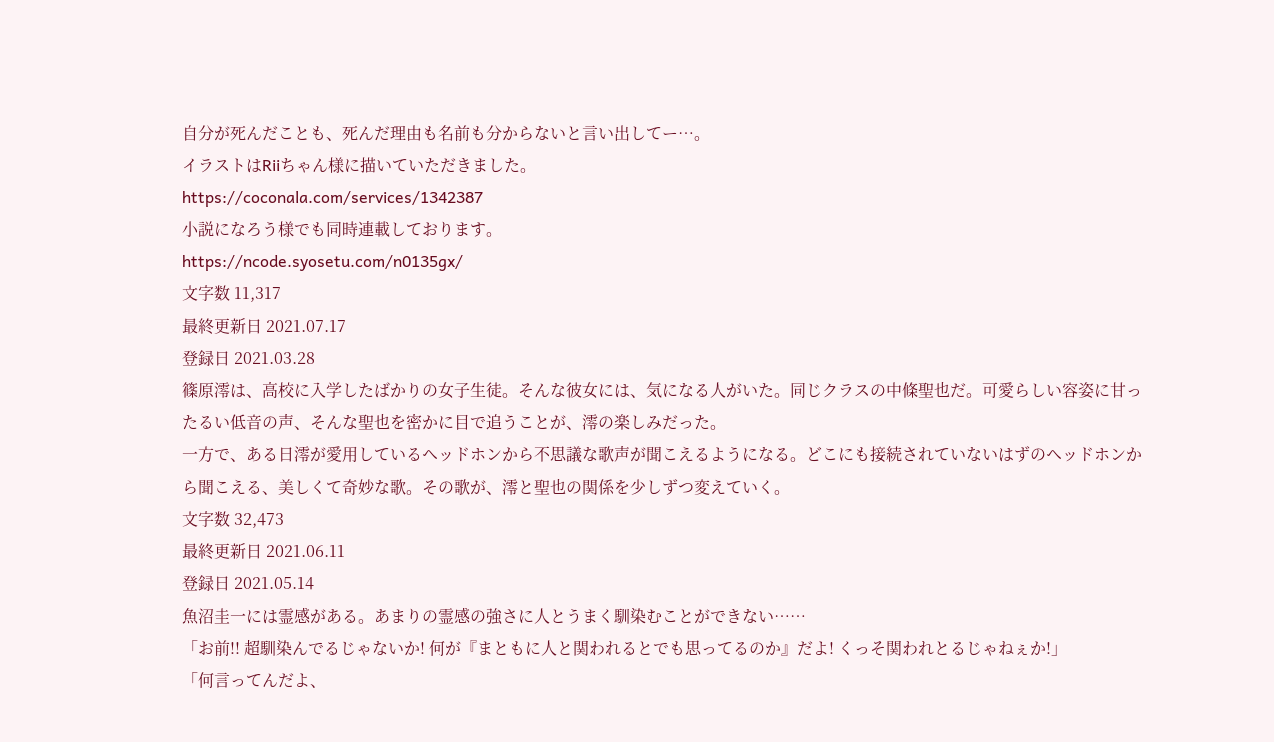自分が死んだことも、死んだ理由も名前も分からないと言い出してー…。
イラストはRiiちゃん様に描いていただきました。
https://coconala.com/services/1342387
小説になろう様でも同時連載しております。
https://ncode.syosetu.com/n0135gx/
文字数 11,317
最終更新日 2021.07.17
登録日 2021.03.28
篠原澪は、高校に入学したばかりの女子生徒。そんな彼女には、気になる人がいた。同じクラスの中條聖也だ。可愛らしい容姿に甘ったるい低音の声、そんな聖也を密かに目で追うことが、澪の楽しみだった。
一方で、ある日澪が愛用しているヘッドホンから不思議な歌声が聞こえるようになる。どこにも接続されていないはずのヘッドホンから聞こえる、美しくて奇妙な歌。その歌が、澪と聖也の関係を少しずつ変えていく。
文字数 32,473
最終更新日 2021.06.11
登録日 2021.05.14
魚沼圭一には霊感がある。あまりの霊感の強さに人とうまく馴染むことができない……
「お前!! 超馴染んでるじゃないか! 何が『まともに人と関われるとでも思ってるのか』だよ! くっそ関われとるじゃねぇか!」
「何言ってんだよ、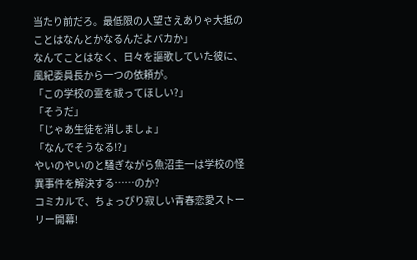当たり前だろ。最低限の人望さえありゃ大抵のことはなんとかなるんだよバカか」
なんてことはなく、日々を謳歌していた彼に、風紀委員長から一つの依頼が。
「この学校の霊を祓ってほしい?」
「そうだ」
「じゃあ生徒を消しましょ」
「なんでそうなる!?」
やいのやいのと騒ぎながら魚沼圭一は学校の怪異事件を解決する……のか?
コミカルで、ちょっぴり寂しい青春恋愛ストーリー開幕!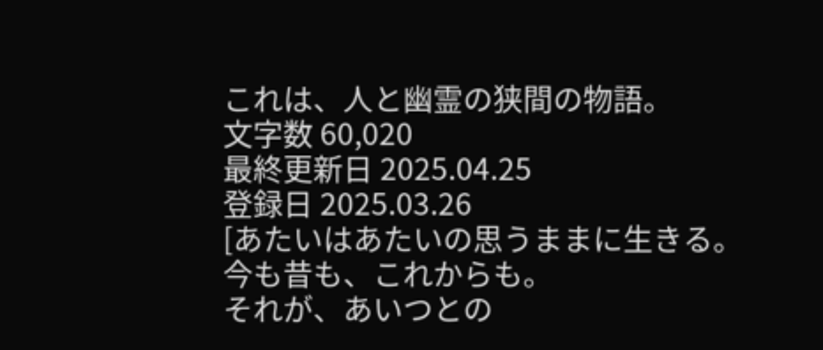これは、人と幽霊の狭間の物語。
文字数 60,020
最終更新日 2025.04.25
登録日 2025.03.26
[あたいはあたいの思うままに生きる。
今も昔も、これからも。
それが、あいつとの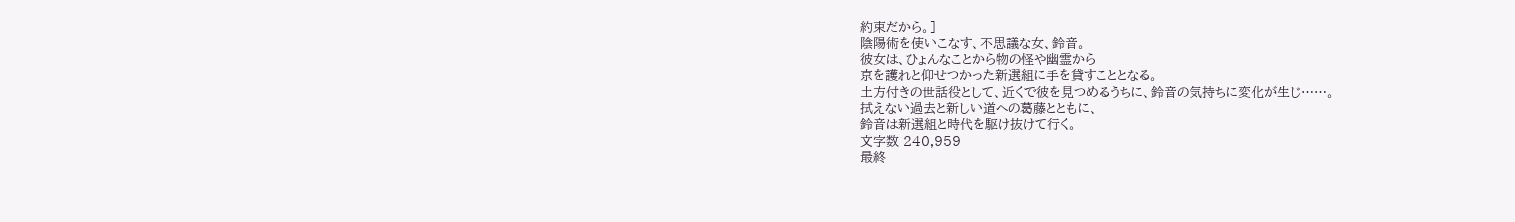約束だから。]
陰陽術を使いこなす、不思議な女、鈴音。
彼女は、ひょんなことから物の怪や幽霊から
京を護れと仰せつかった新選組に手を貸すこととなる。
土方付きの世話役として、近くで彼を見つめるうちに、鈴音の気持ちに変化が生じ……。
拭えない過去と新しい道への葛藤とともに、
鈴音は新選組と時代を駆け抜けて行く。
文字数 240,959
最終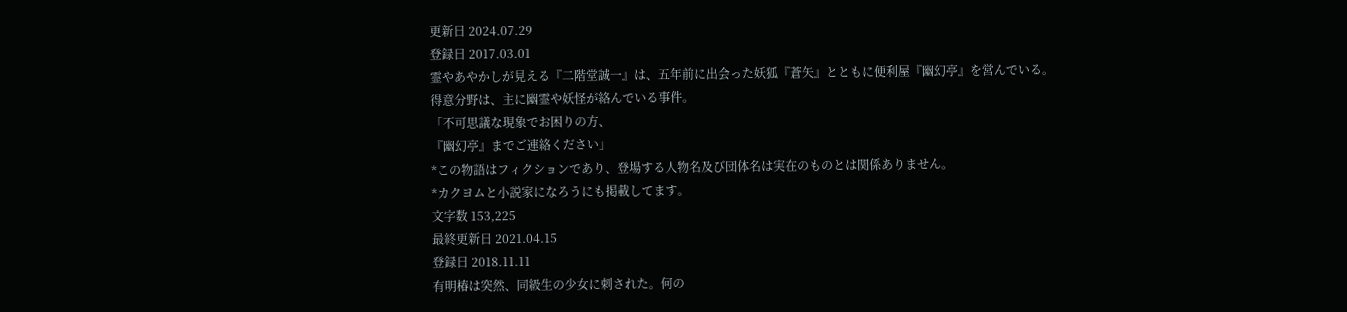更新日 2024.07.29
登録日 2017.03.01
霊やあやかしが見える『二階堂誠一』は、五年前に出会った妖狐『蒼矢』とともに便利屋『幽幻亭』を営んでいる。
得意分野は、主に幽霊や妖怪が絡んでいる事件。
「不可思議な現象でお困りの方、
『幽幻亭』までご連絡ください」
*この物語はフィクションであり、登場する人物名及び団体名は実在のものとは関係ありません。
*カクヨムと小説家になろうにも掲載してます。
文字数 153,225
最終更新日 2021.04.15
登録日 2018.11.11
有明椿は突然、同級生の少女に刺された。何の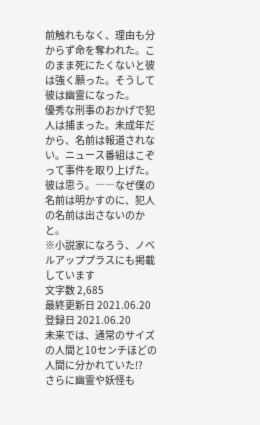前触れもなく、理由も分からず命を奪われた。このまま死にたくないと彼は強く願った。そうして彼は幽霊になった。
優秀な刑事のおかげで犯人は捕まった。未成年だから、名前は報道されない。ニュース番組はこぞって事件を取り上げた。彼は思う。――なぜ僕の名前は明かすのに、犯人の名前は出さないのかと。
※小説家になろう、ノベルアッププラスにも掲載しています
文字数 2,685
最終更新日 2021.06.20
登録日 2021.06.20
未来では、通常のサイズの人間と10センチほどの人間に分かれていた!?
さらに幽霊や妖怪も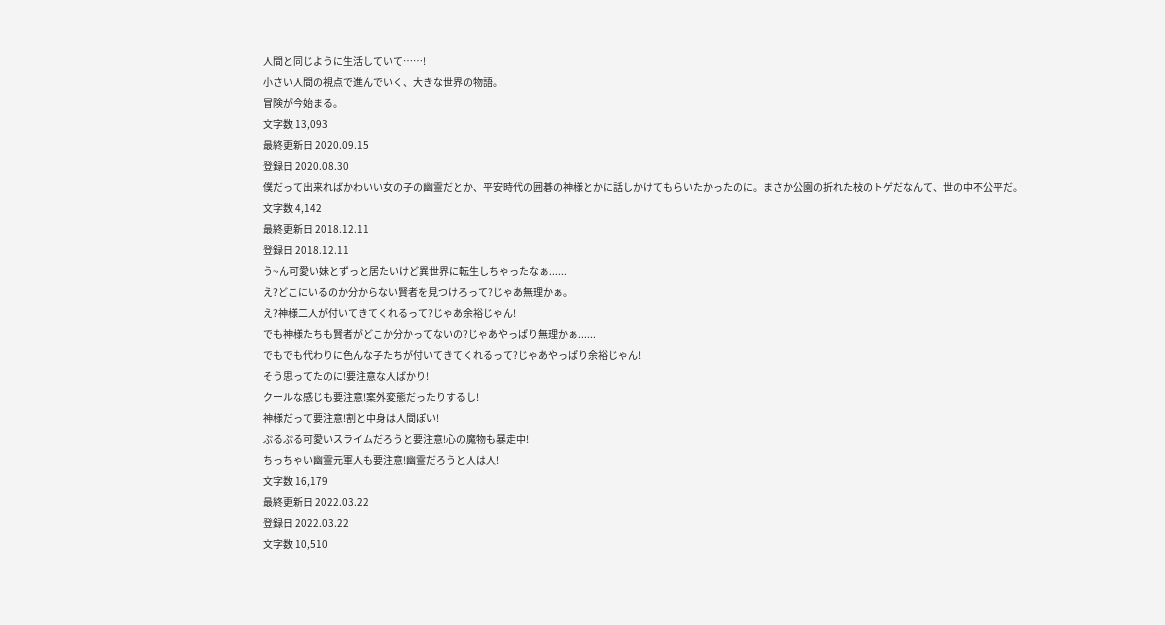人間と同じように生活していて……!
小さい人間の視点で進んでいく、大きな世界の物語。
冒険が今始まる。
文字数 13,093
最終更新日 2020.09.15
登録日 2020.08.30
僕だって出来ればかわいい女の子の幽霊だとか、平安時代の囲碁の神様とかに話しかけてもらいたかったのに。まさか公園の折れた枝のトゲだなんて、世の中不公平だ。
文字数 4,142
最終更新日 2018.12.11
登録日 2018.12.11
う~ん可愛い妹とずっと居たいけど異世界に転生しちゃったなぁ......
え?どこにいるのか分からない賢者を見つけろって?じゃあ無理かぁ。
え?神様二人が付いてきてくれるって?じゃあ余裕じゃん!
でも神様たちも賢者がどこか分かってないの?じゃあやっぱり無理かぁ......
でもでも代わりに色んな子たちが付いてきてくれるって?じゃあやっぱり余裕じゃん!
そう思ってたのに!要注意な人ばかり!
クールな感じも要注意!案外変態だったりするし!
神様だって要注意!割と中身は人間ぽい!
ぷるぷる可愛いスライムだろうと要注意!心の魔物も暴走中!
ちっちゃい幽霊元軍人も要注意!幽霊だろうと人は人!
文字数 16,179
最終更新日 2022.03.22
登録日 2022.03.22
文字数 10,510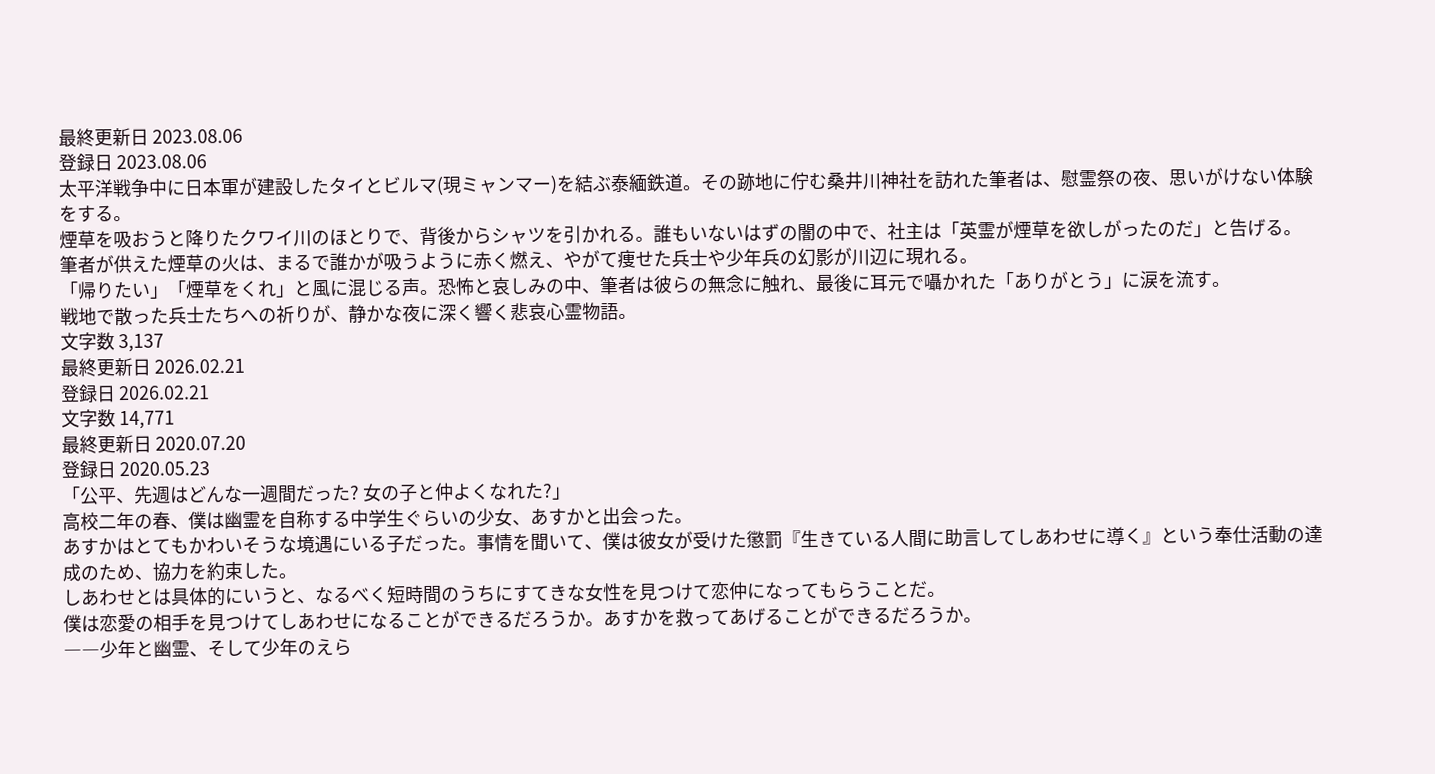最終更新日 2023.08.06
登録日 2023.08.06
太平洋戦争中に日本軍が建設したタイとビルマ(現ミャンマー)を結ぶ泰緬鉄道。その跡地に佇む桑井川神社を訪れた筆者は、慰霊祭の夜、思いがけない体験をする。
煙草を吸おうと降りたクワイ川のほとりで、背後からシャツを引かれる。誰もいないはずの闇の中で、社主は「英霊が煙草を欲しがったのだ」と告げる。
筆者が供えた煙草の火は、まるで誰かが吸うように赤く燃え、やがて痩せた兵士や少年兵の幻影が川辺に現れる。
「帰りたい」「煙草をくれ」と風に混じる声。恐怖と哀しみの中、筆者は彼らの無念に触れ、最後に耳元で囁かれた「ありがとう」に涙を流す。
戦地で散った兵士たちへの祈りが、静かな夜に深く響く悲哀心霊物語。
文字数 3,137
最終更新日 2026.02.21
登録日 2026.02.21
文字数 14,771
最終更新日 2020.07.20
登録日 2020.05.23
「公平、先週はどんな一週間だった? 女の子と仲よくなれた?」
高校二年の春、僕は幽霊を自称する中学生ぐらいの少女、あすかと出会った。
あすかはとてもかわいそうな境遇にいる子だった。事情を聞いて、僕は彼女が受けた懲罰『生きている人間に助言してしあわせに導く』という奉仕活動の達成のため、協力を約束した。
しあわせとは具体的にいうと、なるべく短時間のうちにすてきな女性を見つけて恋仲になってもらうことだ。
僕は恋愛の相手を見つけてしあわせになることができるだろうか。あすかを救ってあげることができるだろうか。
――少年と幽霊、そして少年のえら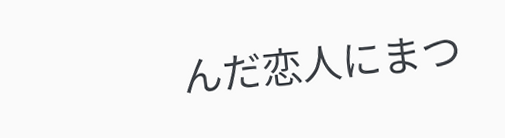んだ恋人にまつ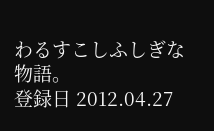わるすこしふしぎな物語。
登録日 2012.04.27